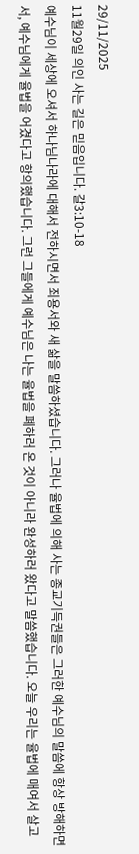29/11/2025
11월29일 의인 사는 길은 믿음입니다. 갈3:10-18
예수님이 세상에 오셔서 하나님나라에 대해서 전하시면서 죄용서와 새 삶을 말씀하셨습니다. 그러나 율법에 의해 사는 종교기득권들은 그러한 예수님의 말씀에 항상 방해하면서, 예수님에게 율법을 어겼다고 항의했습니다. 그런 그들에게 예수님은 나는 율법을 폐하러 온 것이 아니라 완성하러 왔다고 말씀했습니다. 오늘 우리는 율법에 매여서 살고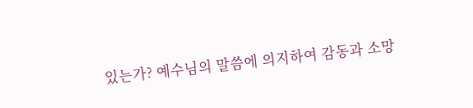있는가? 예수님의 말씀에 의지하여 감동과 소망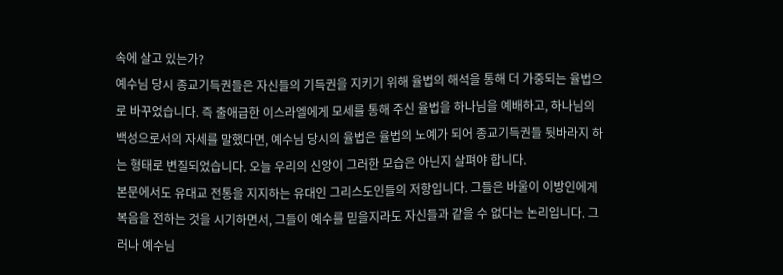속에 살고 있는가?
예수님 당시 종교기득권들은 자신들의 기득권을 지키기 위해 율법의 해석을 통해 더 가중되는 율법으로 바꾸었습니다. 즉 출애급한 이스라엘에게 모세를 통해 주신 율법을 하나님을 예배하고, 하나님의 백성으로서의 자세를 말했다면, 예수님 당시의 율법은 율법의 노예가 되어 종교기득권들 뒷바라지 하는 형태로 변질되었습니다. 오늘 우리의 신앙이 그러한 모습은 아닌지 살펴야 합니다.
본문에서도 유대교 전통을 지지하는 유대인 그리스도인들의 저항입니다. 그들은 바울이 이방인에게 복음을 전하는 것을 시기하면서, 그들이 예수를 믿을지라도 자신들과 같을 수 없다는 논리입니다. 그러나 예수님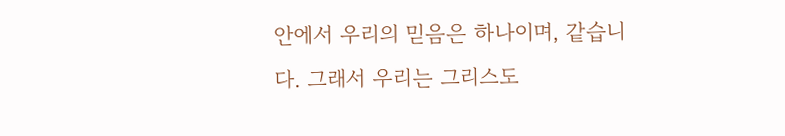안에서 우리의 믿음은 하나이며, 같습니다. 그래서 우리는 그리스도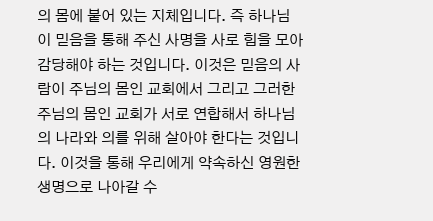의 몸에 붙어 있는 지체입니다. 즉 하나님이 믿음을 통해 주신 사명을 사로 힘을 모아 감당해야 하는 것입니다. 이것은 믿음의 사람이 주님의 몸인 교회에서 그리고 그러한 주님의 몸인 교회가 서로 연합해서 하나님의 나라와 의를 위해 살아야 한다는 것입니다. 이것을 통해 우리에게 약속하신 영원한 생명으로 나아갈 수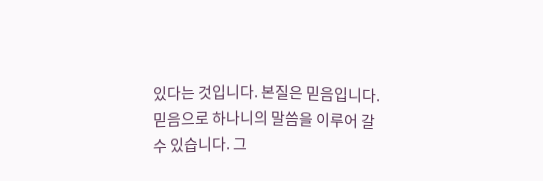있다는 것입니다. 본질은 믿음입니다. 믿음으로 하나니의 말씀을 이루어 갈 수 있습니다. 그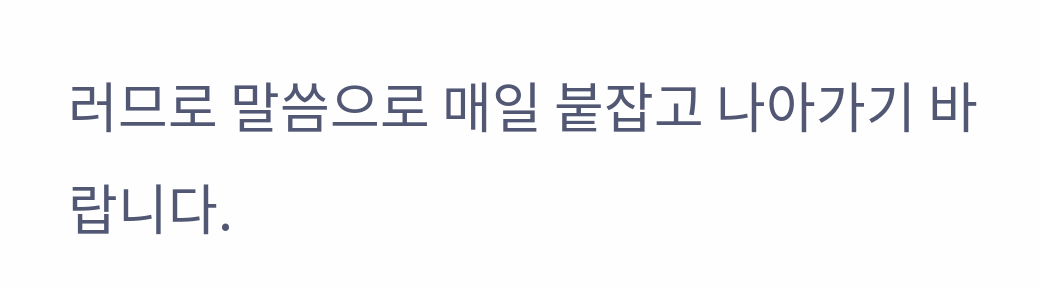러므로 말씀으로 매일 붙잡고 나아가기 바랍니다.